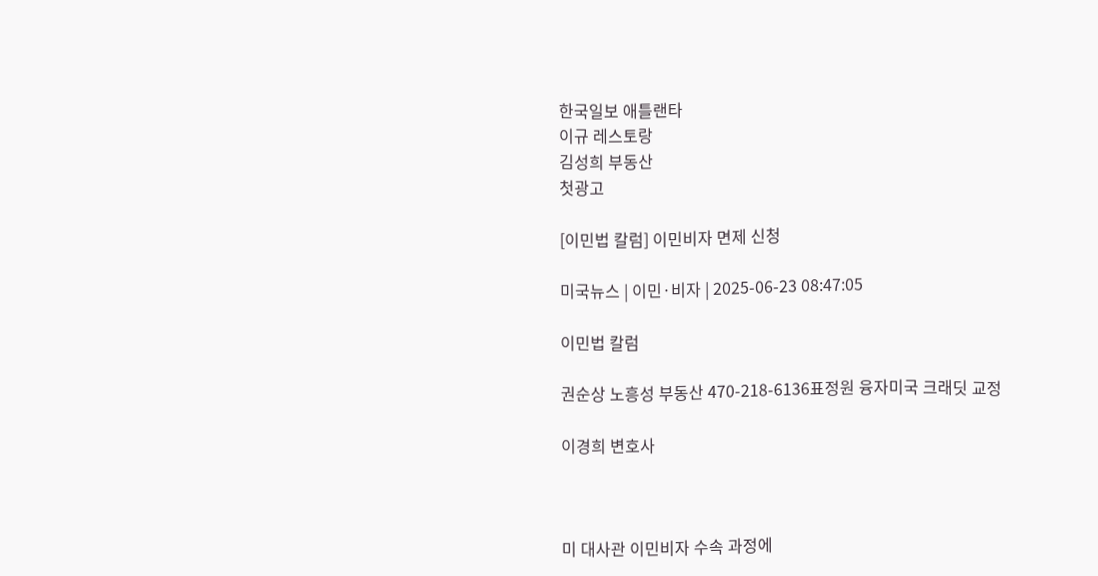한국일보 애틀랜타
이규 레스토랑
김성희 부동산
첫광고

[이민법 칼럼] 이민비자 면제 신청

미국뉴스 | 이민·비자 | 2025-06-23 08:47:05

이민법 칼럼

권순상 노흥성 부동산 470-218-6136표정원 융자미국 크래딧 교정

이경희 변호사



미 대사관 이민비자 수속 과정에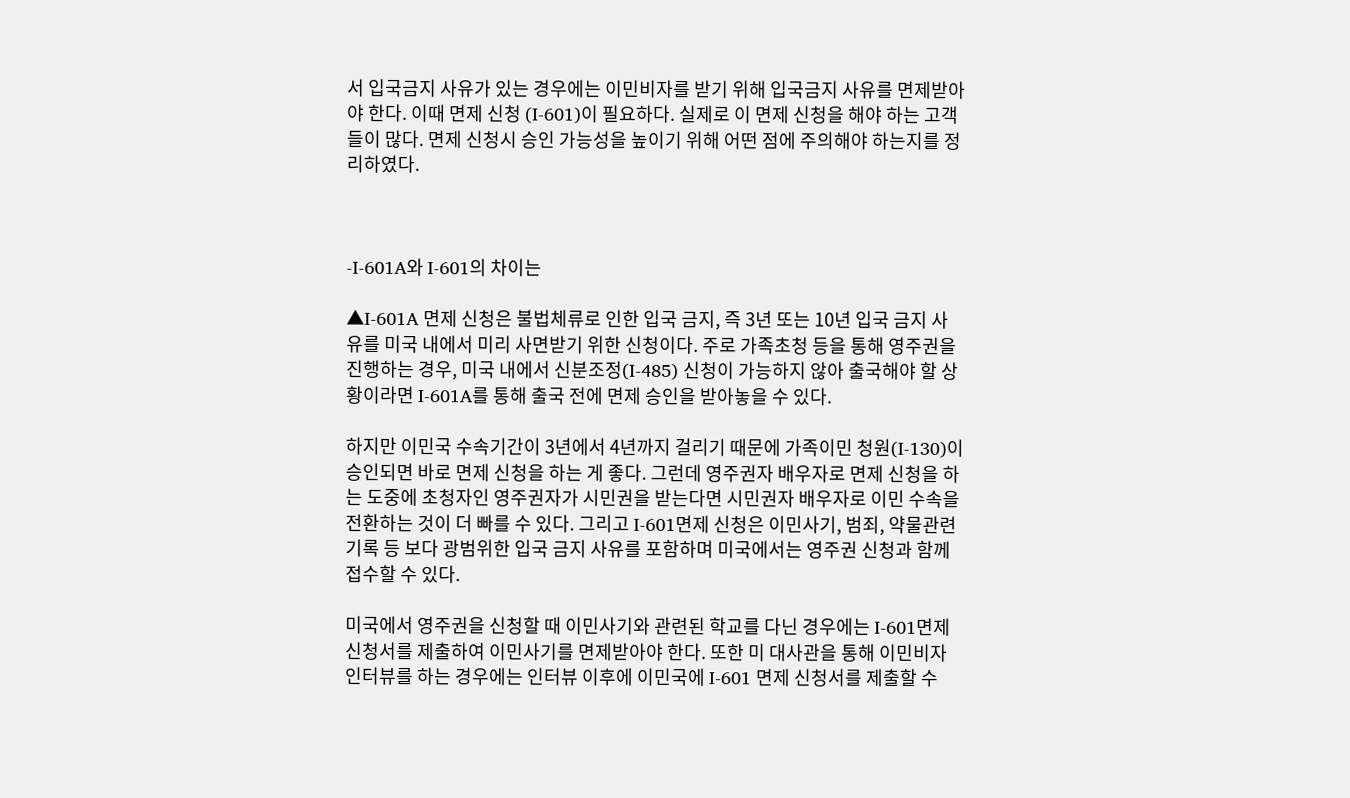서 입국금지 사유가 있는 경우에는 이민비자를 받기 위해 입국금지 사유를 면제받아야 한다. 이때 면제 신청 (I-601)이 필요하다. 실제로 이 면제 신청을 해야 하는 고객들이 많다. 면제 신청시 승인 가능성을 높이기 위해 어떤 점에 주의해야 하는지를 정리하였다.



-I-601A와 I-601의 차이는

▲I-601A 면제 신청은 불법체류로 인한 입국 금지, 즉 3년 또는 10년 입국 금지 사유를 미국 내에서 미리 사면받기 위한 신청이다. 주로 가족초청 등을 통해 영주권을 진행하는 경우, 미국 내에서 신분조정(I-485) 신청이 가능하지 않아 출국해야 할 상황이라면 I-601A를 통해 출국 전에 면제 승인을 받아놓을 수 있다.

하지만 이민국 수속기간이 3년에서 4년까지 걸리기 때문에 가족이민 청원(I-130)이 승인되면 바로 면제 신청을 하는 게 좋다. 그런데 영주권자 배우자로 면제 신청을 하는 도중에 초청자인 영주권자가 시민권을 받는다면 시민권자 배우자로 이민 수속을 전환하는 것이 더 빠를 수 있다. 그리고 I-601면제 신청은 이민사기, 범죄, 약물관련 기록 등 보다 광범위한 입국 금지 사유를 포함하며 미국에서는 영주권 신청과 함께 접수할 수 있다.

미국에서 영주권을 신청할 때 이민사기와 관련된 학교를 다닌 경우에는 I-601면제 신청서를 제출하여 이민사기를 면제받아야 한다. 또한 미 대사관을 통해 이민비자 인터뷰를 하는 경우에는 인터뷰 이후에 이민국에 I-601 면제 신청서를 제출할 수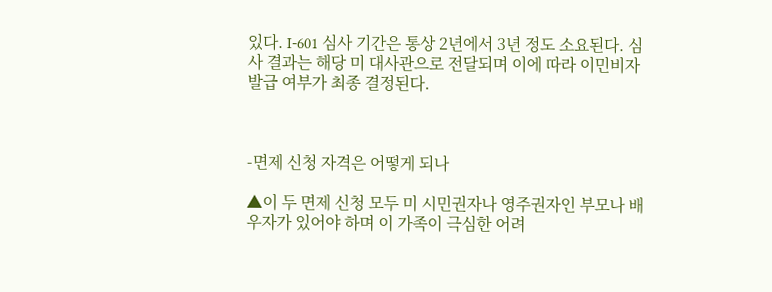있다. I-601 심사 기간은 통상 2년에서 3년 정도 소요된다. 심사 결과는 해당 미 대사관으로 전달되며 이에 따라 이민비자 발급 여부가 최종 결정된다.



-면제 신청 자격은 어떻게 되나

▲이 두 면제 신청 모두 미 시민권자나 영주권자인 부모나 배우자가 있어야 하며 이 가족이 극심한 어려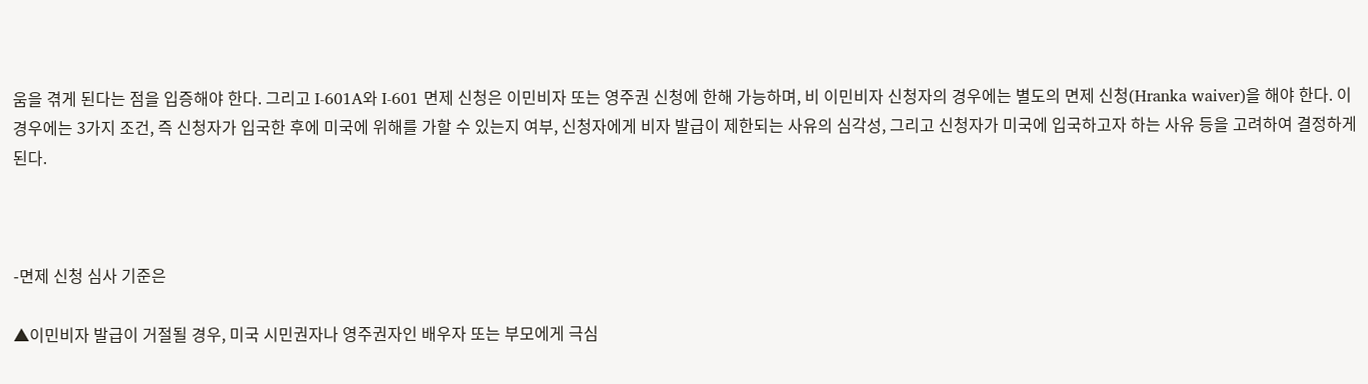움을 겪게 된다는 점을 입증해야 한다. 그리고 I-601A와 I-601 면제 신청은 이민비자 또는 영주권 신청에 한해 가능하며, 비 이민비자 신청자의 경우에는 별도의 면제 신청(Hranka waiver)을 해야 한다. 이 경우에는 3가지 조건, 즉 신청자가 입국한 후에 미국에 위해를 가할 수 있는지 여부, 신청자에게 비자 발급이 제한되는 사유의 심각성, 그리고 신청자가 미국에 입국하고자 하는 사유 등을 고려하여 결정하게 된다.



-면제 신청 심사 기준은

▲이민비자 발급이 거절될 경우, 미국 시민권자나 영주권자인 배우자 또는 부모에게 극심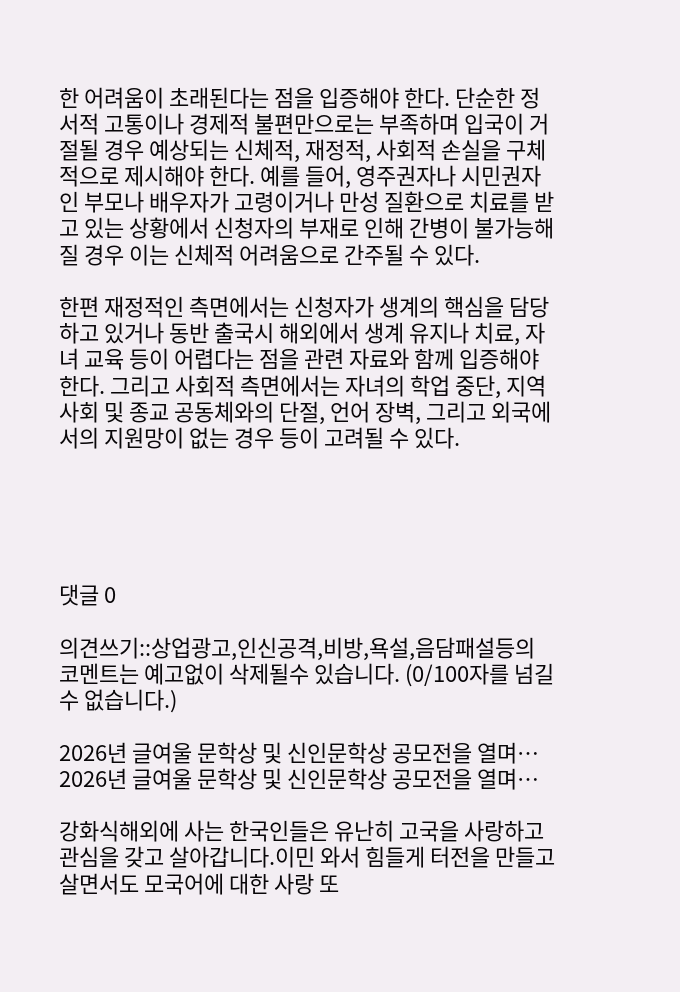한 어려움이 초래된다는 점을 입증해야 한다. 단순한 정서적 고통이나 경제적 불편만으로는 부족하며 입국이 거절될 경우 예상되는 신체적, 재정적, 사회적 손실을 구체적으로 제시해야 한다. 예를 들어, 영주권자나 시민권자인 부모나 배우자가 고령이거나 만성 질환으로 치료를 받고 있는 상황에서 신청자의 부재로 인해 간병이 불가능해질 경우 이는 신체적 어려움으로 간주될 수 있다.

한편 재정적인 측면에서는 신청자가 생계의 핵심을 담당하고 있거나 동반 출국시 해외에서 생계 유지나 치료, 자녀 교육 등이 어렵다는 점을 관련 자료와 함께 입증해야 한다. 그리고 사회적 측면에서는 자녀의 학업 중단, 지역사회 및 종교 공동체와의 단절, 언어 장벽, 그리고 외국에서의 지원망이 없는 경우 등이 고려될 수 있다.





댓글 0

의견쓰기::상업광고,인신공격,비방,욕설,음담패설등의 코멘트는 예고없이 삭제될수 있습니다. (0/100자를 넘길 수 없습니다.)

2026년 글여울 문학상 및 신인문학상 공모전을 열며…
2026년 글여울 문학상 및 신인문학상 공모전을 열며…

강화식해외에 사는 한국인들은 유난히 고국을 사랑하고 관심을 갖고 살아갑니다.이민 와서 힘들게 터전을 만들고 살면서도 모국어에 대한 사랑 또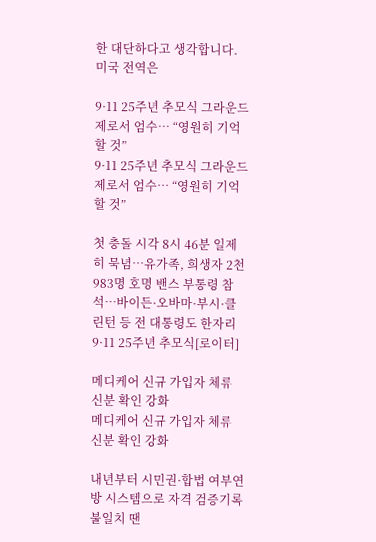한 대단하다고 생각합니다.  미국 전역은

9·11 25주년 추모식 그라운드제로서 엄수… “영원히 기억할 것”
9·11 25주년 추모식 그라운드제로서 엄수… “영원히 기억할 것”

첫 충돌 시각 8시 46분 일제히 묵념…유가족, 희생자 2천983명 호명 밴스 부통령 참석…바이든·오바마·부시·클린턴 등 전 대통령도 한자리  9·11 25주년 추모식[로이터]

메디케어 신규 가입자 체류 신분 확인 강화
메디케어 신규 가입자 체류 신분 확인 강화

내년부터 시민권·합법 여부연방 시스템으로 자격 검증기록 불일치 땐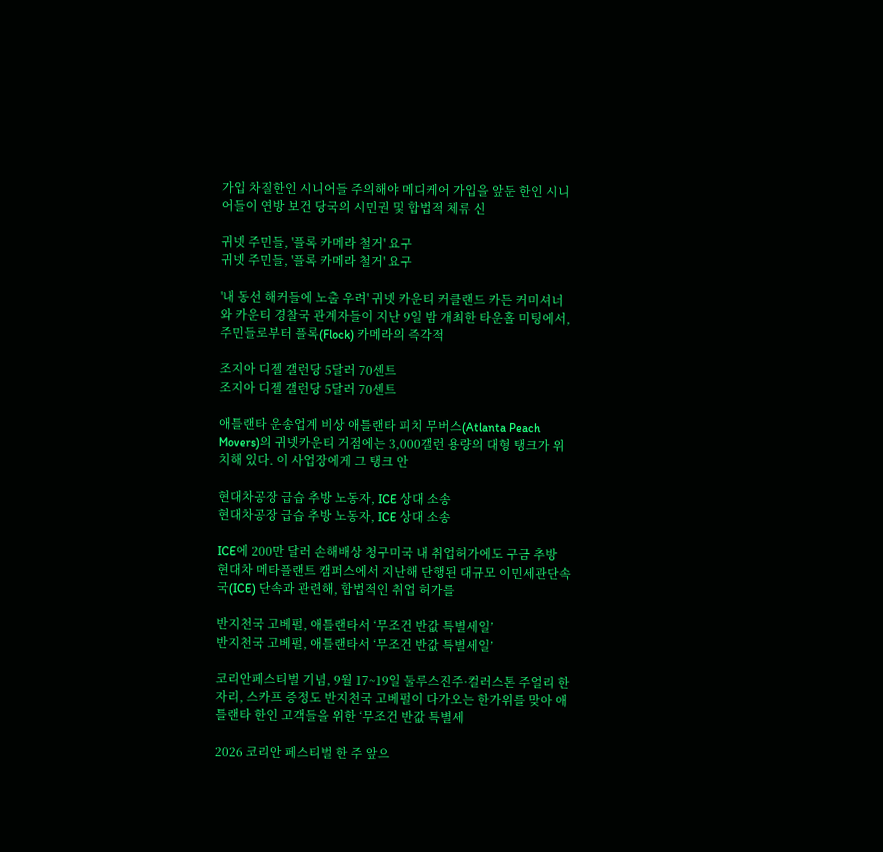가입 차질한인 시니어들 주의해야 메디케어 가입을 앞둔 한인 시니어들이 연방 보건 당국의 시민권 및 합법적 체류 신

귀넷 주민들, '플록 카메라 철거' 요구
귀넷 주민들, '플록 카메라 철거' 요구

'내 동선 해커들에 노출 우려' 귀넷 카운티 커클랜드 카든 커미셔너와 카운티 경찰국 관계자들이 지난 9일 밤 개최한 타운홀 미팅에서, 주민들로부터 플록(Flock) 카메라의 즉각적

조지아 디젤 갤런당 5달러 70센트
조지아 디젤 갤런당 5달러 70센트

애틀랜타 운송업계 비상 애틀랜타 피치 무버스(Atlanta Peach Movers)의 귀넷카운티 거점에는 3,000갤런 용량의 대형 탱크가 위치해 있다. 이 사업장에게 그 탱크 안

현대차공장 급습 추방 노동자, ICE 상대 소송
현대차공장 급습 추방 노동자, ICE 상대 소송

ICE에 200만 달러 손해배상 청구미국 내 취업허가에도 구금 추방 현대차 메타플랜트 캠퍼스에서 지난해 단행된 대규모 이민세관단속국(ICE) 단속과 관련해, 합법적인 취업 허가를

반지천국 고베펄, 애틀랜타서 ‘무조건 반값 특별세일’
반지천국 고베펄, 애틀랜타서 ‘무조건 반값 특별세일’

코리안페스티벌 기념, 9월 17~19일 둘루스진주·컬러스톤 주얼리 한자리, 스카프 증정도 반지천국 고베펄이 다가오는 한가위를 맞아 애틀랜타 한인 고객들을 위한 ‘무조건 반값 특별세

2026 코리안 페스티벌 한 주 앞으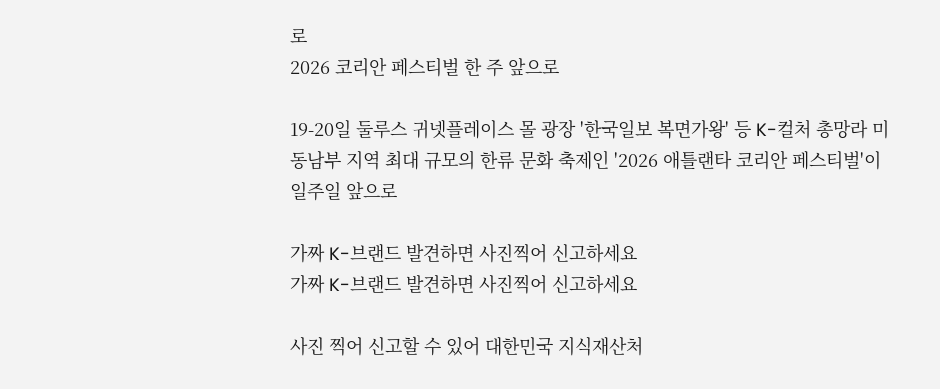로
2026 코리안 페스티벌 한 주 앞으로

19-20일 둘루스 귀넷플레이스 몰 광장 '한국일보 복면가왕' 등 K-컬처 총망라 미동남부 지역 최대 규모의 한류 문화 축제인 '2026 애틀랜타 코리안 페스티벌'이 일주일 앞으로

가짜 K-브랜드 발견하면 사진찍어 신고하세요
가짜 K-브랜드 발견하면 사진찍어 신고하세요

사진 찍어 신고할 수 있어 대한민국 지식재산처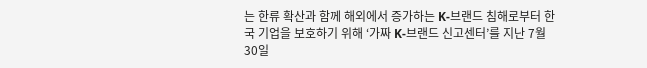는 한류 확산과 함께 해외에서 증가하는 K-브랜드 침해로부터 한국 기업을 보호하기 위해 ‘가짜 K-브랜드 신고센터’를 지난 7월 30일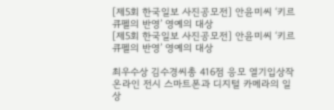[제5회 한국일보 사진공모전] 안윤미씨 ‘키르큐펠의 반영’ 영예의 대상
[제5회 한국일보 사진공모전] 안윤미씨 ‘키르큐펠의 반영’ 영예의 대상

최우수상 김수경씨총 416점 응모 열기입상작 온라인 전시 스마트폰과 디지털 카메라의 일상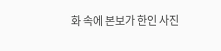화 속에 본보가 한인 사진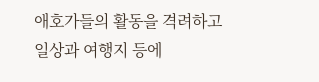애호가들의 활동을 격려하고 일상과 여행지 등에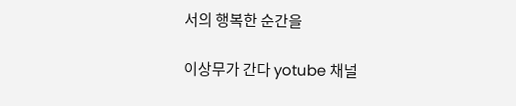서의 행복한 순간을

이상무가 간다 yotube 채널